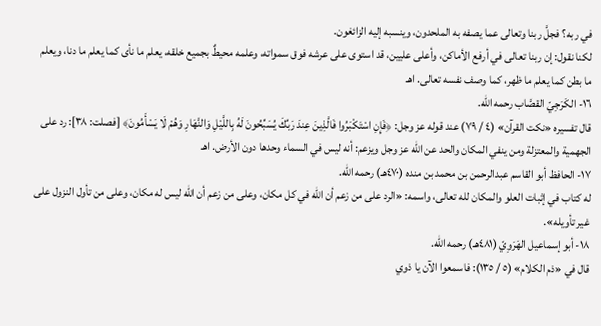في ربه؟ فجلَّ ربنا وتعالى عما يصفه به الملحدون، وينسبه إليه الزائغون.
لكنا نقول: إن ربنا تعالى في أرفع الأماكن، وأعلى عليين، قد استوى على عرشه فوق سمواته، وعلمه محيطٌ بجميع خلقه، يعلم ما نأى كما يعلم ما دنا، ويعلم ما بطن كما يعلم ما ظهر، كما وصف نفسه تعالى. اهـ
١٦- الكَرَجِيّ القصَّاب رحمه الله.
قال تفسيره «نكت القرآن» (٤ / ٧٩) عند قوله عز وجل: ﴿فَإِنِ اسْتَكْبَرُوا فَالَّذِينَ عِندَ رَبِّكَ يُسَبِّحُونَ لَهُ بِاللَّيْلِ وَالنَّهَارِ وَهُمْ لَا يَسْأَمُونَ﴾ [فصلت: ٣٨]: رد على الجهمية والمعتزلة ومن ينفي المكان والحد عن الله عز وجل ويزعم: أنه ليس في السماء وحدها دون الأرض. اهـ
١٧- الحافظ أبو القاسم عبدالرحمن بن محمد بن منده (٤٧٠هـ) رحمه الله.
له كتاب في إثبات العلو والمكان لله تعالى، واسمه: «الرد على من زعم أن الله في كل مكان، وعلى من زعم أن الله ليس له مكان، وعلى من تأول النزول على غير تأويله».
١٨- أبو إسماعيل الهَرَوِيّ (٤٨١هـ) رحمه الله.
قال في «ذم الكلام» (٥ / ١٣٥): فاسمعوا الآن يا ذوي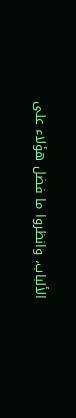الألباب، وانظروا ما فضل هؤلاء على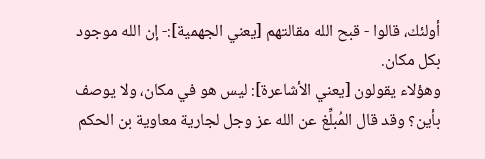أولئك، قالوا - قبح الله مقالتهم [يعني الجهمية]:- إن الله موجود بكل مكان.
وهؤلاء يقولون [يعني الأشاعرة]: ليس هو في مكان، ولا يوصف بأين؟ وقد قال المُبلِّغ عن الله عز وجل لجارية معاوية بن الحكم